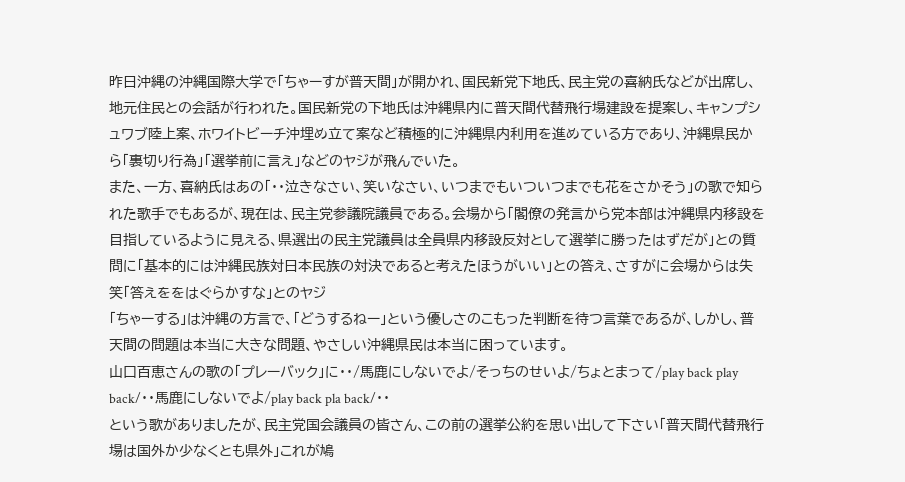昨日沖縄の沖縄国際大学で「ちゃーすが普天間」が開かれ、国民新党下地氏、民主党の喜納氏などが出席し、地元住民との会話が行われた。国民新党の下地氏は沖縄県内に普天間代替飛行場建設を提案し、キャンプシュワブ陸上案、ホワイトビーチ沖埋め立て案など積極的に沖縄県内利用を進めている方であり、沖縄県民から「裏切り行為」「選挙前に言え」などのヤジが飛んでいた。
また、一方、喜納氏はあの「・・泣きなさい、笑いなさい、いつまでもいついつまでも花をさかそう」の歌で知られた歌手でもあるが、現在は、民主党参議院議員である。会場から「閣僚の発言から党本部は沖縄県内移設を目指しているように見える、県選出の民主党議員は全員県内移設反対として選挙に勝ったはずだが」との質問に「基本的には沖縄民族対日本民族の対決であると考えたほうがいい」との答え、さすがに会場からは失笑「答えををはぐらかすな」とのヤジ
「ちゃーする」は沖縄の方言で、「どうするねー」という優しさのこもった判断を待つ言葉であるが、しかし、普天間の問題は本当に大きな問題、やさしい沖縄県民は本当に困っています。
山口百恵さんの歌の「プレーバック」に・・/馬鹿にしないでよ/そっちのせいよ/ちょとまって/play back play back/・・馬鹿にしないでよ/play back pla back/・・
という歌がありましたが、民主党国会議員の皆さん、この前の選挙公約を思い出して下さい「普天間代替飛行場は国外か少なくとも県外」これが鳩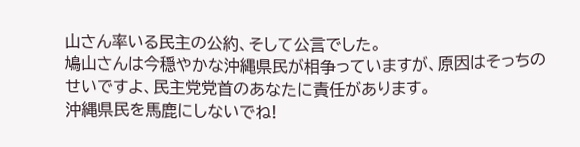山さん率いる民主の公約、そして公言でした。
鳩山さんは今穏やかな沖縄県民が相争っていますが、原因はそっちのせいですよ、民主党党首のあなたに責任があります。
沖縄県民を馬鹿にしないでね!